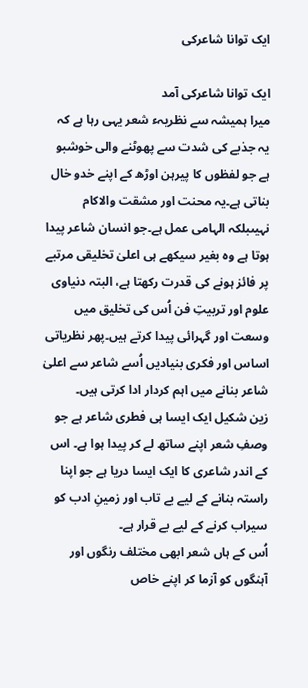ایک توانا شاعرکی

ایک توانا شاعرکی آمد
میرا ہمیشہ سے نظریہء شعر یہی رہا ہے کہ یہ جذبے کی شدت سے پھوٹنے والی خوشبو ہے جو لفظوں کا پیرہن اوڑھ کے اپنے خدو خال بناتی ہے۔یہ محنت اور مشقت والاکام نہیںبلکہ الہامی عمل ہے۔جو انسان شاعر پیدا ہوتا ہے وہ بغیر سیکھے ہی اعلیٰ تخلیقی مرتبے پر فائز ہونے کی قدرت رکھتا ہے، البتہ دنیاوی علوم اور تربیتِ فن اُس کی تخلیق میں وسعت اور گہرائی پیدا کرتے ہیں۔پھر نظریاتی اساس اور فکری بنیادیں اُسے شاعر سے اعلیٰ شاعر بنانے میں اہم کردار ادا کرتی ہیں۔
زین شکیل ایک ایسا ہی فطری شاعر ہے جو وصفِ شعر اپنے ساتھ لے کر پیدا ہوا ہے۔ اس کے اندر شاعری کا ایک ایسا دریا ہے جو اپنا راستہ بنانے کے لیے بے تاب اور زمینِ ادب کو سیراب کرنے کے لیے بے قرار ہے۔
اُس کے ہاں شعر ابھی مختلف رنگوں اور آہنگوں کو آزما کر اپنے خاص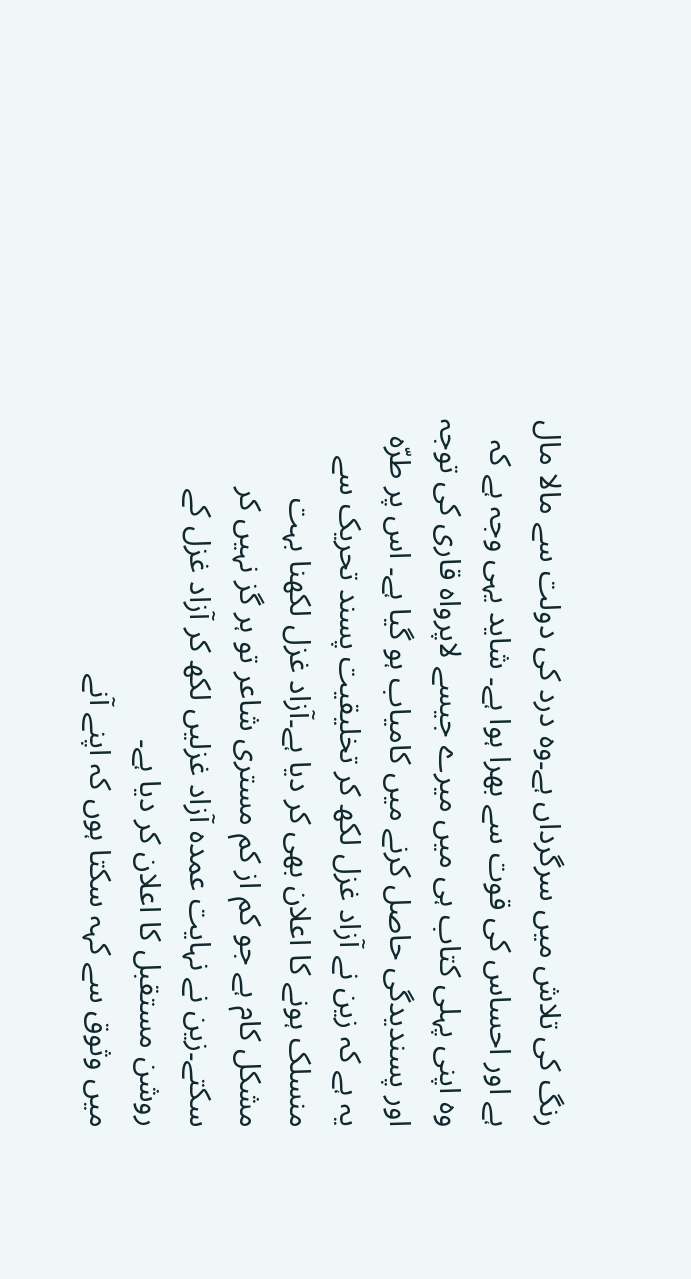رنگ کی تلاش میں سرگرداں ہے۔وہ درد کی دولت سے مالا مال ہے اور احساس کی قوت سے بھرا ہوا ہے۔ شاید یہی وجہ ہے کہ وہ اپنی پہلی کتاب ہی میں میرے جیسے لاپرواہ قاری کی توجہ اور پسندیدگی حاصل کرنے میں کامیاب ہو گیا ہے۔ اس پر طرّہ یہ ہے کہ زین نے آزاد غزل لکھ کر تخلیقیت پسند تحریک سے منسلک ہونے کا اعلان بھی کر دیا ہے۔آزاد غزل لکھنا بہت مشکل کام ہے جو کم از کم مستری شاعر تو ہر گز نہیں کر سکتے۔زین نے نہایت عمدہ آزاد غزلیں لکھ کر آزاد غزل کے روشن مستقبل کا اعلان کر دیا ہے۔
میں وثوق سے کہہ سکتا ہوں کہ اپنے آنے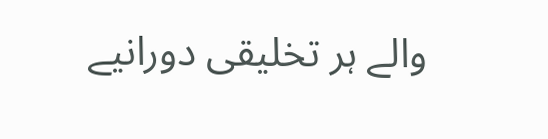والے ہر تخلیقی دورانیے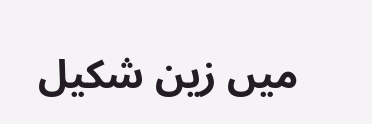میں زین شکیل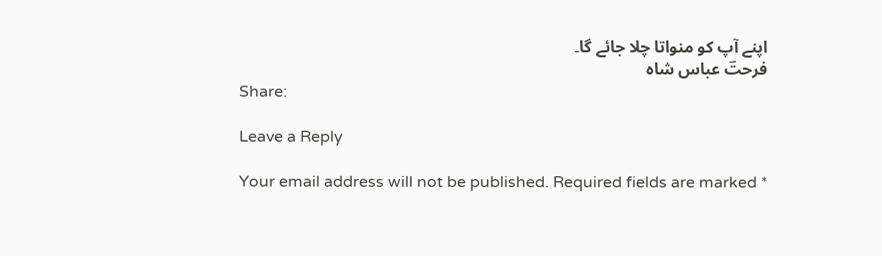اپنے آپ کو منواتا چلا جائے گا۔
فرحتؔ عباس شاہ
Share:

Leave a Reply

Your email address will not be published. Required fields are marked *